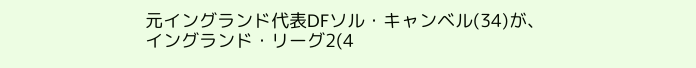元イングランド代表DFソル・キャンベル(34)が、
イングランド・リーグ2(4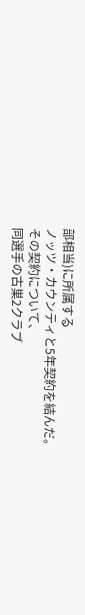部相当)に所属する
ノッツ・カウンティと5年契約を結んだ。
その契約について、
同選手の古巣2クラブ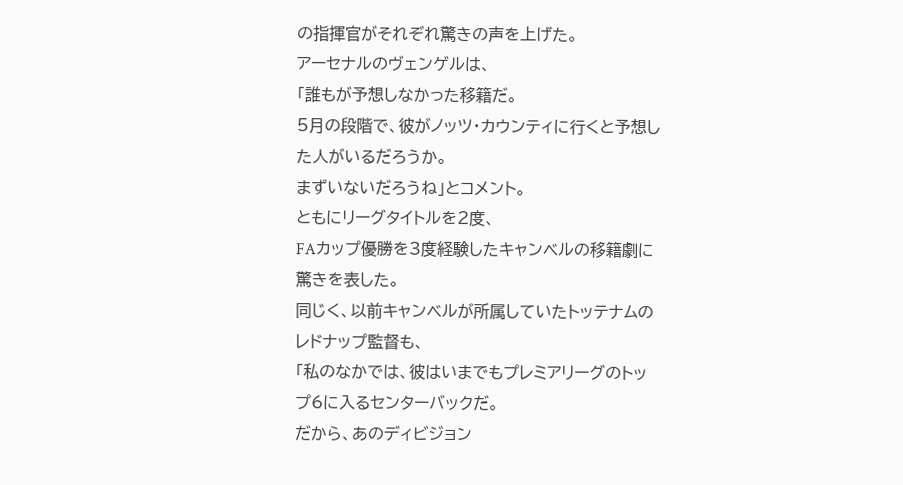の指揮官がそれぞれ驚きの声を上げた。
アーセナルのヴェンゲルは、
「誰もが予想しなかった移籍だ。
5月の段階で、彼がノッツ・カウンティに行くと予想した人がいるだろうか。
まずいないだろうね」とコメント。
ともにリーグタイトルを2度、
FAカップ優勝を3度経験したキャンベルの移籍劇に驚きを表した。
同じく、以前キャンベルが所属していたトッテナムのレドナップ監督も、
「私のなかでは、彼はいまでもプレミアリーグのトップ6に入るセンターバックだ。
だから、あのディビジョン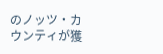のノッツ・カウンティが獲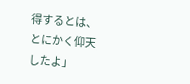得するとは、
とにかく仰天したよ」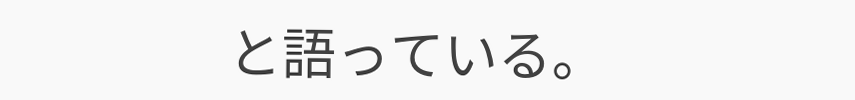と語っている。